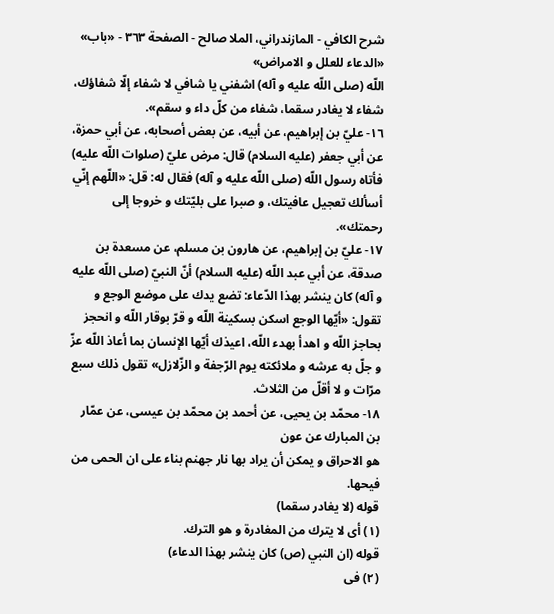شرح الكافي - المازندراني، الملا صالح - الصفحة ٣٦٣ - «باب» «الدعاء للعلل و الامراض»
اللّه (صلى اللّه عليه و آله) اشفني يا شافي لا شفاء إلّا شفاؤك، شفاء لا يغادر سقما، شفاء من كلّ داء و سقم».
١٦- عليّ بن إبراهيم، عن أبيه، عن بعض أصحابه، عن أبي حمزة، عن أبي جعفر (عليه السلام) قال: مرض عليّ (صلوات اللّه عليه) فأتاه رسول اللّه (صلى اللّه عليه و آله) فقال له: قل: «اللّهم إنّي أسألك تعجيل عافيتك، و صبرا على بليّتك و خروجا إلى رحمتك».
١٧- عليّ بن إبراهيم، عن هارون بن مسلم، عن مسعدة بن صدقة، عن أبي عبد اللّه (عليه السلام) أنّ النبيّ (صلى اللّه عليه و آله) كان ينشر بهذا الدّعاء: تضع يدك على موضع الوجع و تقول: «أيّها الوجع اسكن بسكينة اللّه و قرّ بوقار اللّه و انحجز بحاجز اللّه و اهدأ بهدء اللّه، اعيذك أيّها الإنسان بما أعاذ اللّه عزّ و جلّ به عرشه و ملائكته يوم الرّجفة و الزّلازل» تقول ذلك سبع مرّات و لا أقلّ من الثلاث.
١٨- محمّد بن يحيى، عن أحمد بن محمّد بن عيسى، عن عمّار بن المبارك عن عون
هو الاحراق و يمكن أن يراد بها نار جهنم بناء على ان الحمى من فيحها.
قوله (لا يغادر سقما)
(١) أى لا يترك من المغادرة و هو الترك.
قوله (ان النبي (ص) كان ينشر بهذا الدعاء)
(٢) فى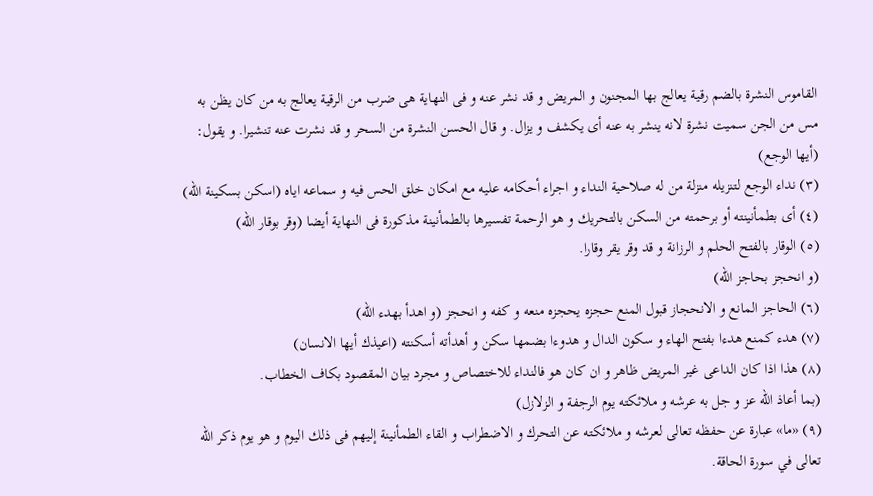القاموس النشرة بالضم رقية يعالج بها المجنون و المريض و قد نشر عنه و فى النهاية هى ضرب من الرقية يعالج به من كان يظن به مس من الجن سميت نشرة لانه ينشر به عنه أى يكشف و يزال. و قال الحسن النشرة من السحر و قد نشرت عنه تنشيرا. و يقول:
(أيها الوجع)
(٣) نداء الوجع لتنزيله منزلة من له صلاحية النداء و اجراء أحكامه عليه مع امكان خلق الحس فيه و سماعه اياه (اسكن بسكينة اللّه)
(٤) أى بطمأنينته أو برحمته من السكن بالتحريك و هو الرحمة تفسيرها بالطمأنينة مذكورة فى النهاية أيضا (وقر بوقار اللّه)
(٥) الوقار بالفتح الحلم و الرزانة و قد وقر يقر وقارا.
(و انحجز بحاجز اللّه)
(٦) الحاجز المانع و الانحجاز قبول المنع حجزه يحجزه منعه و كفه و انحجز (و اهدأ بهدء اللّه)
(٧) هدء كمنع هدءا بفتح الهاء و سكون الدال و هدوءا بضمها سكن و أهدأته أسكنته (اعيذك أيها الانسان)
(٨) هذا اذا كان الداعى غير المريض ظاهر و ان كان هو فالنداء للاختصاص و مجرد بيان المقصود بكاف الخطاب.
(بما أعاذ اللّه عز و جل به عرشه و ملائكته يوم الرجفة و الزلازل)
(٩) «ما» عبارة عن حفظه تعالى لعرشه و ملائكته عن التحرك و الاضطراب و القاء الطمأنينة إليهم فى ذلك اليوم و هو يوم ذكر اللّه تعالى في سورة الحاقة.